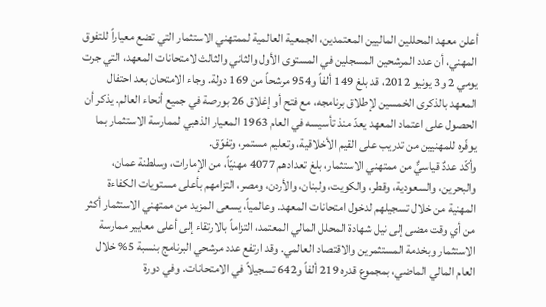أعلن معهد المحللين الماليين المعتمدين، الجمعية العالمية لممتهني الاستثمار التي تضع معياراً للتفوق المهني، أن عدد المرشحين المسجلين في المستوى الأول والثاني والثالث لامتحانات المعهد، التي جرت يومي 2 و3 يونيو 2012، قد بلغ 149 ألفاً و954 مرشحاً من 169 دولة. وجاء الامتحان بعد احتفال المعهد بالذكرى الخمسين لإطلاق برنامجه، مع فتح أو إغلاق 26 بورصة في جميع أنحاء العالم. يذكر أن الحصول على اعتماد المعهد يعدّ منذ تأسيسه في العام 1963 المعيار الذهبي لممارسة الاستثمار بما يوفّره للمهنيين من تدريب على القيم الأخلاقية، وتعليم مستمر، وتفوّق.
وأكّد عددٌ قياسيٌّ من ممتهني الاستثمار، بلغ تعدادهم 4077 مهنيّاً، من الإمارات، وسلطنة عمان، والبحرين، والسعودية، وقطر، والكويت، ولبنان، والأردن، ومصر، التزامهم بأعلى مستويات الكفاءة المهنية من خلال تسجيلهم لدخول امتحانات المعهد. وعالمياً، يسعى المزيد من ممتهني الاستثمار أكثر من أي وقت مضى إلى نيل شهادة المحلل المالي المعتمد، التزاماً بالارتقاء إلى أعلى معايير ممارسة الاستثمار وبخدمة المستثمرين والاقتصاد العالمي. وقد ارتفع عدد مرشحي البرنامج بنسبة 5% خلال العام المالي الماضي، بمجموع قدره 219 ألفاً و642 تسجيلاً في الامتحانات. وفي دورة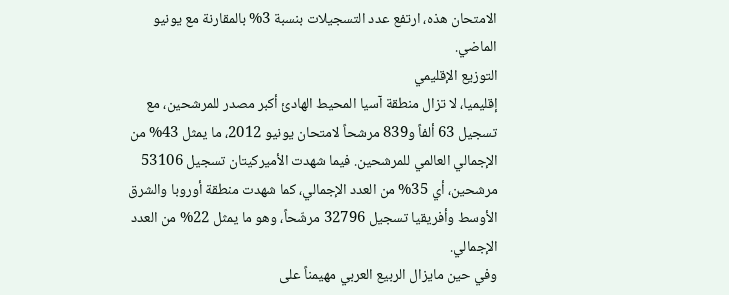الامتحان هذه، ارتفع عدد التسجيلات بنسبة 3% بالمقارنة مع يونيو الماضي.
التوزيع الإقليمي
إقليميا، لا تزال منطقة آسيا المحيط الهادئ أكبر مصدر للمرشحين، مع تسجيل 63 ألفاً و839 مرشحاً لامتحان يونيو 2012، ما يمثل 43% من الإجمالي العالمي للمرشحين. فيما شهدت الأميركيتان تسجيل 53106 مرشحين، أي 35% من العدد الإجمالي، كما شهدت منطقة أوروبا والشرق الأوسط وأفريقيا تسجيل 32796 مرشّحاً، وهو ما يمثل 22% من العدد الإجمالي.
وفي حين مايزال الربيع العربي مهيمناً على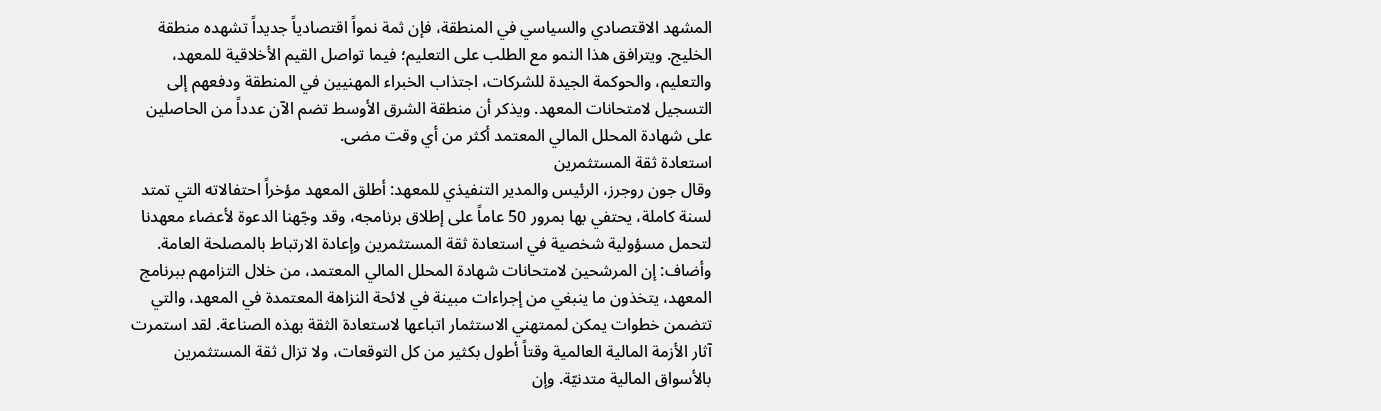المشهد الاقتصادي والسياسي في المنطقة، فإن ثمة نمواً اقتصادياً جديداً تشهده منطقة الخليج. ويترافق هذا النمو مع الطلب على التعليم؛ فيما تواصل القيم الأخلاقية للمعهد، والتعليم، والحوكمة الجيدة للشركات، اجتذاب الخبراء المهنيين في المنطقة ودفعهم إلى التسجيل لامتحانات المعهد. ويذكر أن منطقة الشرق الأوسط تضم الآن عدداً من الحاصلين على شهادة المحلل المالي المعتمد أكثر من أي وقت مضى.
استعادة ثقة المستثمرين
وقال جون روجرز، الرئيس والمدير التنفيذي للمعهد: أطلق المعهد مؤخراً احتفالاته التي تمتد لسنة كاملة، يحتفي بها بمرور 50 عاماً على إطلاق برنامجه، وقد وجّهنا الدعوة لأعضاء معهدنا لتحمل مسؤولية شخصية في استعادة ثقة المستثمرين وإعادة الارتباط بالمصلحة العامة.
وأضاف: إن المرشحين لامتحانات شهادة المحلل المالي المعتمد، من خلال التزامهم ببرنامج المعهد، يتخذون ما ينبغي من إجراءات مبينة في لائحة النزاهة المعتمدة في المعهد، والتي تتضمن خطوات يمكن لممتهني الاستثمار اتباعها لاستعادة الثقة بهذه الصناعة. لقد استمرت آثار الأزمة المالية العالمية وقتاً أطول بكثير من كل التوقعات، ولا تزال ثقة المستثمرين بالأسواق المالية متدنيّة. وإن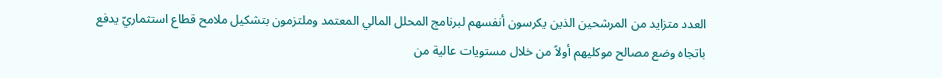العدد متزايد من المرشحين الذين يكرسون أنفسهم لبرنامج المحلل المالي المعتمد وملتزمون بتشكيل ملامح قطاع استثماريّ يدفع باتجاه وضع مصالح موكليهم أولاً من خلال مستويات عالية من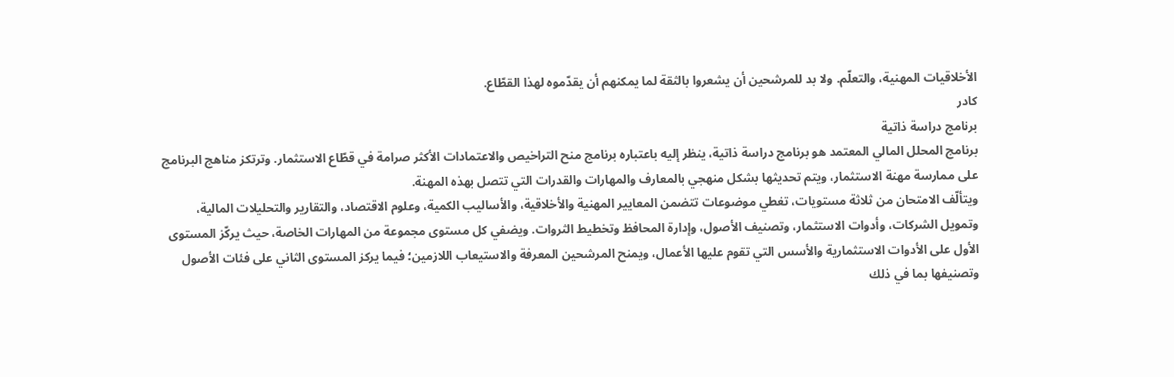الأخلاقيات المهنية، والتعلّم. ولا بد للمرشحين أن يشعروا بالثقة لما يمكنهم أن يقدّموه لهذا القطّاع.
كادر
برنامج دراسة ذاتية
برنامج المحلل المالي المعتمد هو برنامج دراسة ذاتية، ينظر إليه باعتباره برنامج منح التراخيص والاعتمادات الأكثر صرامة في قطّاع الاستثمار. وترتكز مناهج البرنامج على ممارسة مهنة الاستثمار، ويتم تحديثها بشكل منهجي بالمعارف والمهارات والقدرات التي تتصل بهذه المهنة.
ويتألّف الامتحان من ثلاثة مستويات، تغطي موضوعات تتضمن المعايير المهنية والأخلاقية، والأساليب الكمية، وعلوم الاقتصاد، والتقارير والتحليلات المالية، وتمويل الشركات، وأدوات الاستثمار، وتصنيف الأصول، وإدارة المحافظ وتخطيط الثروات. ويضفي كل مستوى مجموعة من المهارات الخاصة، حيث يركّز المستوى الأول على الأدوات الاستثمارية والأسس التي تقوم عليها الأعمال، ويمنح المرشحين المعرفة والاستيعاب اللازمين؛ فيما يركز المستوى الثاني على فئات الأصول وتصنيفها بما في ذلك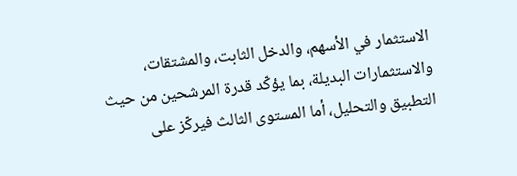الاستثمار في الأسهم، والدخل الثابت، والمشتقات، والاستثمارات البديلة، بما يؤكّد قدرة المرشحين من حيث التطبيق والتحليل، أما المستوى الثالث فيركّز على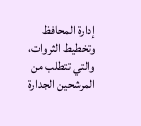إدارة المحافظ وتخطيط الثروات، والتي تتطلب من المرشحين الجدارة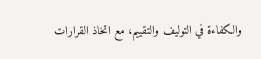والكفاءة في التوليف والتقييم، مع اتخاذ القرارات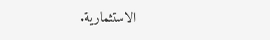الاستثمارية.